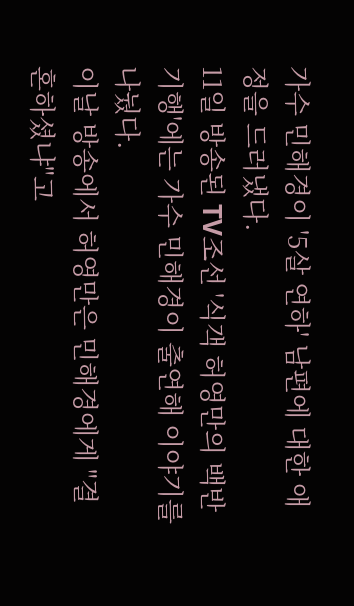가수 민해경이 '5살 연하' 남편에 대한 애정을 드러냈다.
11일 방송된 TV조선 '식객 허영만의 백반기행'에는 가수 민해경이 출연해 이야기를 나눴다.
이날 방송에서 허영만은 민해경에게 "결혼하셨냐"고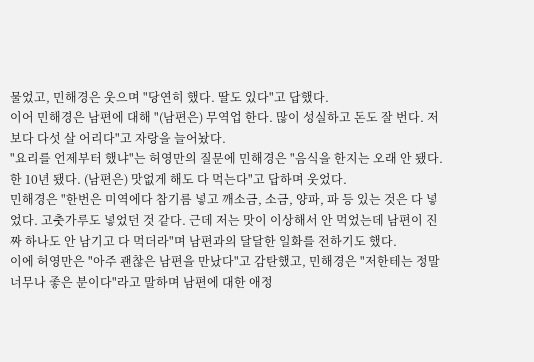물었고, 민해경은 웃으며 "당연히 했다. 딸도 있다"고 답했다.
이어 민해경은 남편에 대해 "(남편은) 무역업 한다. 많이 성실하고 돈도 잘 번다. 저보다 다섯 살 어리다"고 자랑을 늘어놨다.
"요리를 언제부터 했냐"는 허영만의 질문에 민해경은 "음식을 한지는 오래 안 됐다. 한 10년 됐다. (남편은) 맛없게 해도 다 먹는다"고 답하며 웃었다.
민해경은 "한번은 미역에다 참기름 넣고 깨소금, 소금, 양파, 파 등 있는 것은 다 넣었다. 고춧가루도 넣었던 것 같다. 근데 저는 맛이 이상해서 안 먹었는데 남편이 진짜 하나도 안 남기고 다 먹더라"며 남편과의 달달한 일화를 전하기도 했다.
이에 허영만은 "아주 괜찮은 남편을 만났다"고 감탄했고, 민해경은 "저한테는 정말 너무나 좋은 분이다"라고 말하며 남편에 대한 애정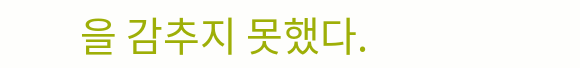을 감추지 못했다.